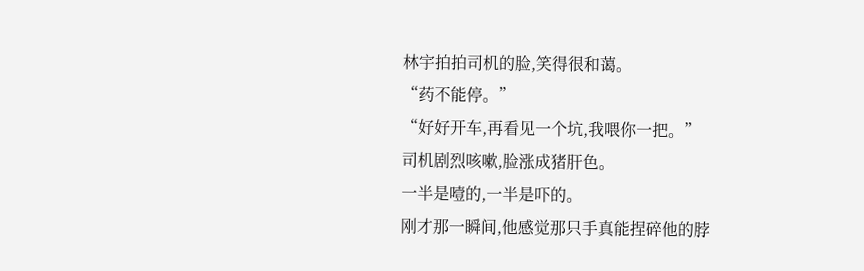林宇拍拍司机的脸,笑得很和蔼。
“药不能停。”
“好好开车,再看见一个坑,我喂你一把。”
司机剧烈咳嗽,脸涨成猪肝色。
一半是噎的,一半是吓的。
刚才那一瞬间,他感觉那只手真能捏碎他的脖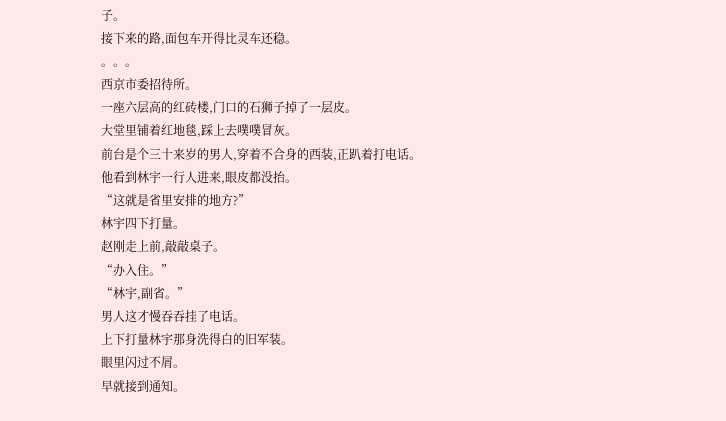子。
接下来的路,面包车开得比灵车还稳。
。。。
西京市委招待所。
一座六层高的红砖楼,门口的石狮子掉了一层皮。
大堂里铺着红地毯,踩上去噗噗冒灰。
前台是个三十来岁的男人,穿着不合身的西装,正趴着打电话。
他看到林宇一行人进来,眼皮都没抬。
“这就是省里安排的地方?”
林宇四下打量。
赵刚走上前,敲敲桌子。
“办入住。”
“林宇,副省。”
男人这才慢吞吞挂了电话。
上下打量林宇那身洗得白的旧军装。
眼里闪过不屑。
早就接到通知。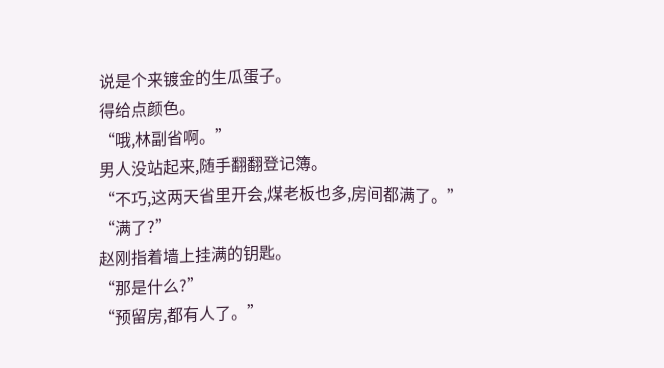说是个来镀金的生瓜蛋子。
得给点颜色。
“哦,林副省啊。”
男人没站起来,随手翻翻登记簿。
“不巧,这两天省里开会,煤老板也多,房间都满了。”
“满了?”
赵刚指着墙上挂满的钥匙。
“那是什么?”
“预留房,都有人了。”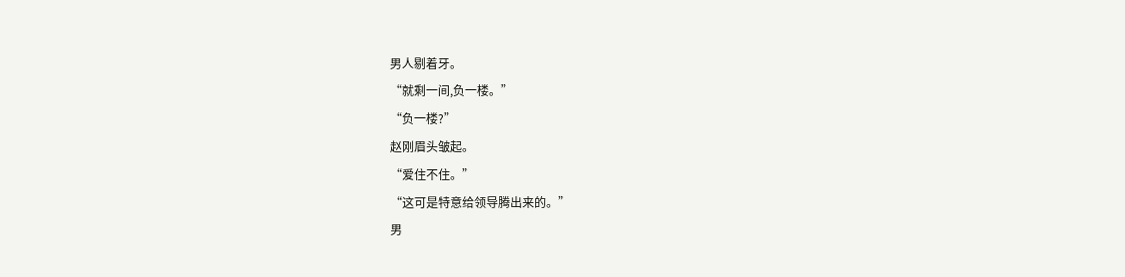男人剔着牙。
“就剩一间,负一楼。”
“负一楼?”
赵刚眉头皱起。
“爱住不住。”
“这可是特意给领导腾出来的。”
男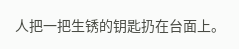人把一把生锈的钥匙扔在台面上。